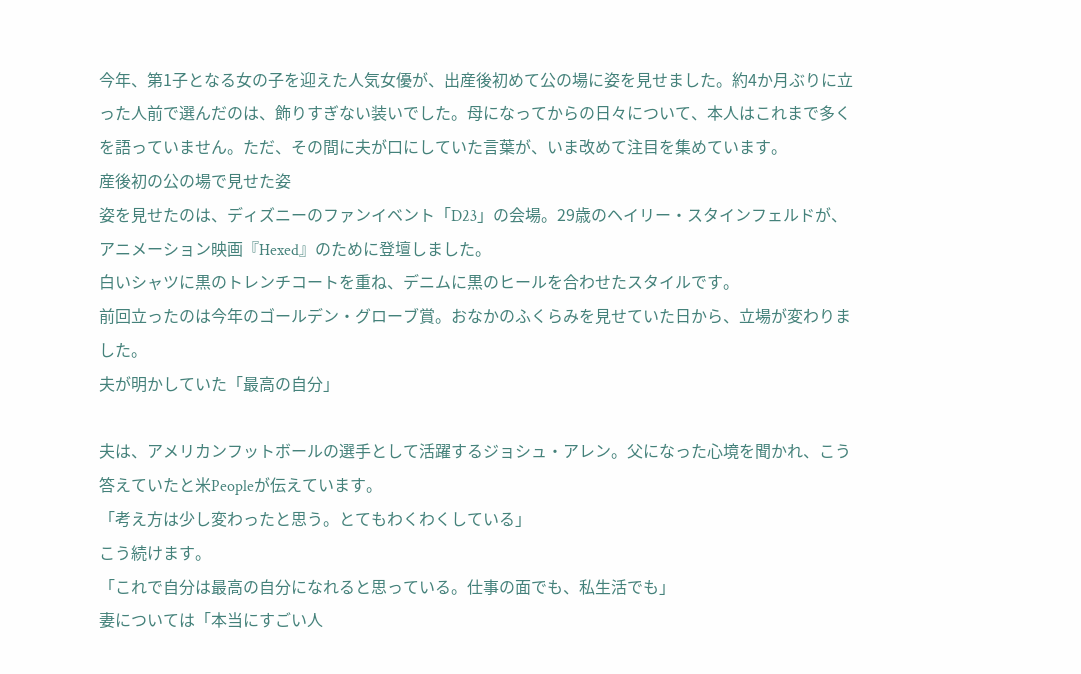今年、第1子となる女の子を迎えた人気女優が、出産後初めて公の場に姿を見せました。約4か月ぶりに立った人前で選んだのは、飾りすぎない装いでした。母になってからの日々について、本人はこれまで多くを語っていません。ただ、その間に夫が口にしていた言葉が、いま改めて注目を集めています。
産後初の公の場で見せた姿
姿を見せたのは、ディズニーのファンイベント「D23」の会場。29歳のヘイリー・スタインフェルドが、アニメーション映画『Hexed』のために登壇しました。
白いシャツに黒のトレンチコートを重ね、デニムに黒のヒールを合わせたスタイルです。
前回立ったのは今年のゴールデン・グローブ賞。おなかのふくらみを見せていた日から、立場が変わりました。
夫が明かしていた「最高の自分」

夫は、アメリカンフットボールの選手として活躍するジョシュ・アレン。父になった心境を聞かれ、こう答えていたと米Peopleが伝えています。
「考え方は少し変わったと思う。とてもわくわくしている」
こう続けます。
「これで自分は最高の自分になれると思っている。仕事の面でも、私生活でも」
妻については「本当にすごい人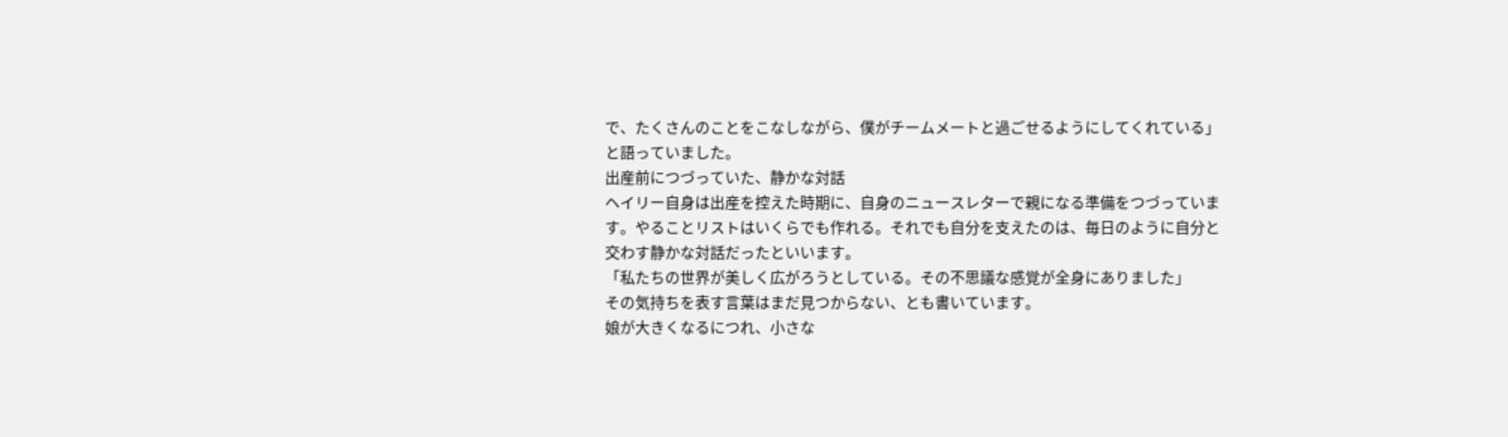で、たくさんのことをこなしながら、僕がチームメートと過ごせるようにしてくれている」と語っていました。
出産前につづっていた、静かな対話
ヘイリー自身は出産を控えた時期に、自身のニュースレターで親になる準備をつづっています。やることリストはいくらでも作れる。それでも自分を支えたのは、毎日のように自分と交わす静かな対話だったといいます。
「私たちの世界が美しく広がろうとしている。その不思議な感覚が全身にありました」
その気持ちを表す言葉はまだ見つからない、とも書いています。
娘が大きくなるにつれ、小さな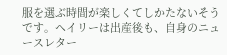服を選ぶ時間が楽しくてしかたないそうです。ヘイリーは出産後も、自身のニュースレター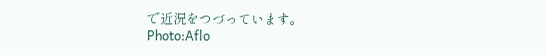で近況をつづっています。
Photo:Aflo